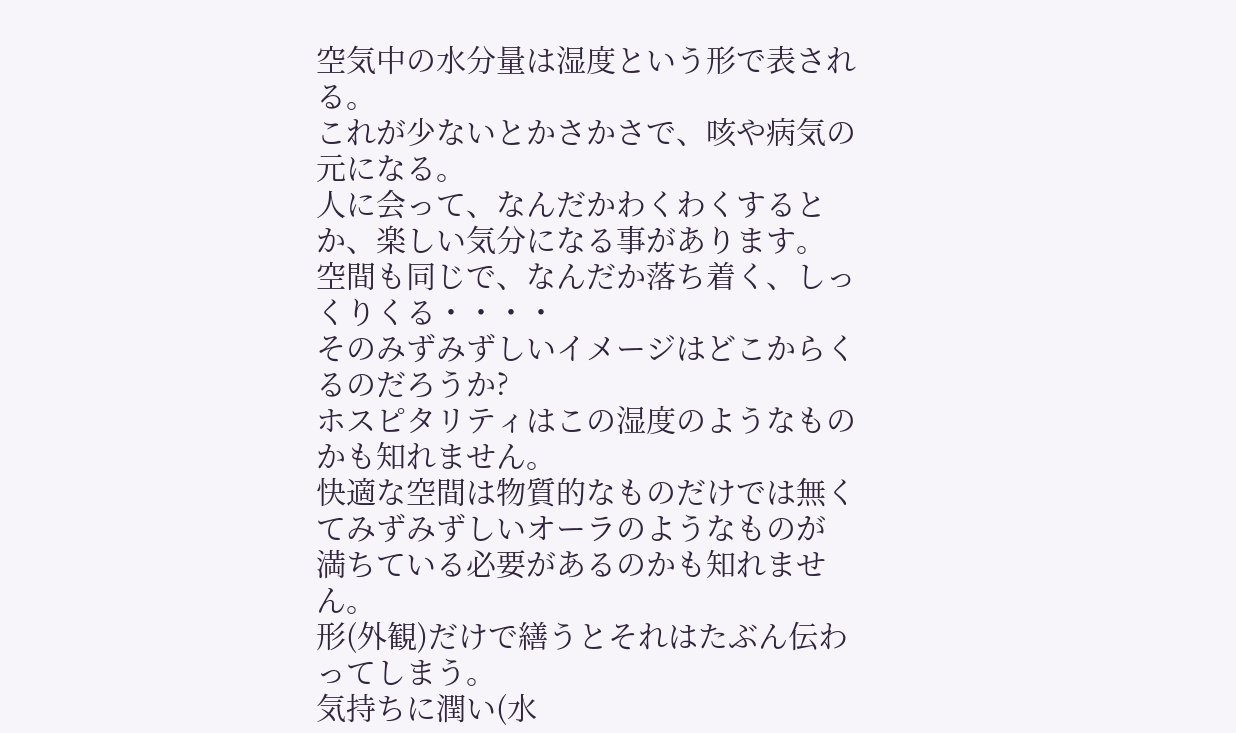空気中の水分量は湿度という形で表される。
これが少ないとかさかさで、咳や病気の元になる。
人に会って、なんだかわくわくするとか、楽しい気分になる事があります。
空間も同じで、なんだか落ち着く、しっくりくる・・・・
そのみずみずしいイメージはどこからくるのだろうか?
ホスピタリティはこの湿度のようなものかも知れません。
快適な空間は物質的なものだけでは無くてみずみずしいオーラのようなものが
満ちている必要があるのかも知れません。
形(外観)だけで繕うとそれはたぶん伝わってしまう。
気持ちに潤い(水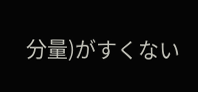分量)がすくない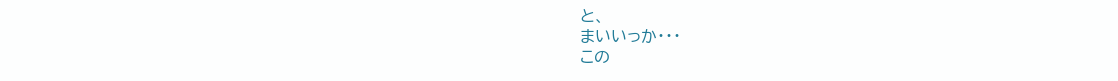と、
まいいっか・・・
この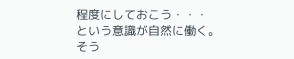程度にしておこう・・・
という意識が自然に働く。
そう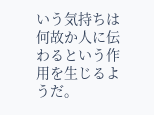いう気持ちは何故か人に伝わるという作用を生じるようだ。